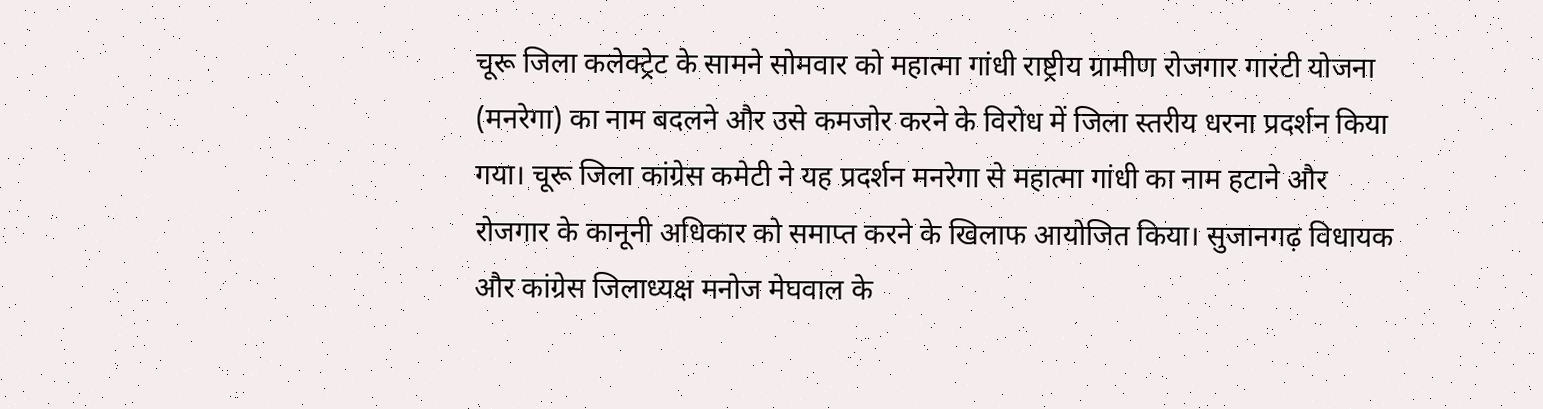चूरू जिला कलेक्ट्रेट के सामने सोमवार को महात्मा गांधी राष्ट्रीय ग्रामीण रोजगार गारंटी योजना (मनरेगा) का नाम बदलने और उसे कमजोर करने के विरोध में जिला स्तरीय धरना प्रदर्शन किया गया। चूरू जिला कांग्रेस कमेटी ने यह प्रदर्शन मनरेगा से महात्मा गांधी का नाम हटाने और रोजगार के कानूनी अधिकार को समाप्त करने के खिलाफ आयोजित किया। सुजानगढ़ विधायक और कांग्रेस जिलाध्यक्ष मनोज मेघवाल के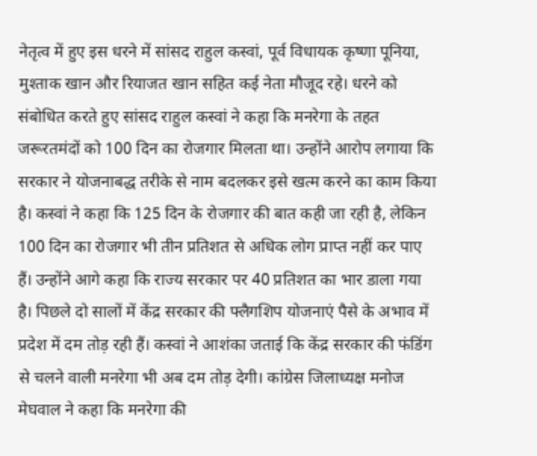नेतृत्व में हुए इस धरने में सांसद राहुल कस्वां, पूर्व विधायक कृष्णा पूनिया, मुश्ताक खान और रियाजत खान सहित कई नेता मौजूद रहे। धरने को संबोधित करते हुए सांसद राहुल कस्वां ने कहा कि मनरेगा के तहत जरूरतमंदों को 100 दिन का रोजगार मिलता था। उन्होंने आरोप लगाया कि सरकार ने योजनाबद्ध तरीके से नाम बदलकर इसे खत्म करने का काम किया है। कस्वां ने कहा कि 125 दिन के रोजगार की बात कही जा रही है, लेकिन 100 दिन का रोजगार भी तीन प्रतिशत से अधिक लोग प्राप्त नहीं कर पाए हैं। उन्होंने आगे कहा कि राज्य सरकार पर 40 प्रतिशत का भार डाला गया है। पिछले दो सालों में केंद्र सरकार की फ्लैगशिप योजनाएं पैसे के अभाव में प्रदेश में दम तोड़ रही हैं। कस्वां ने आशंका जताई कि केंद्र सरकार की फंडिंग से चलने वाली मनरेगा भी अब दम तोड़ देगी। कांग्रेस जिलाध्यक्ष मनोज मेघवाल ने कहा कि मनरेगा की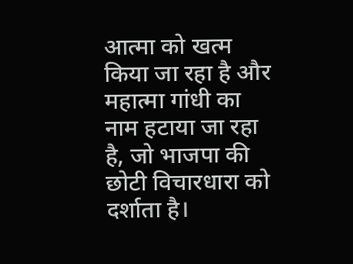आत्मा को खत्म किया जा रहा है और महात्मा गांधी का नाम हटाया जा रहा है, जो भाजपा की छोटी विचारधारा को दर्शाता है।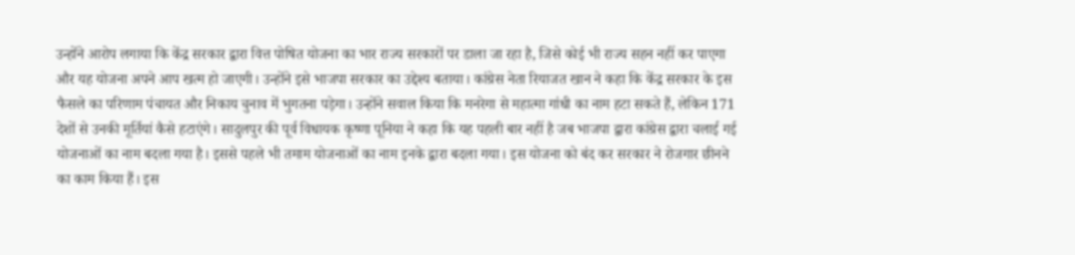उन्होंने आरोप लगाया कि केंद्र सरकार द्वारा वित्त पोषित योजना का भार राज्य सरकारों पर डाला जा रहा है, जिसे कोई भी राज्य सहन नहीं कर पाएगा और यह योजना अपने आप खत्म हो जाएगी। उन्होंने इसे भाजपा सरकार का उद्देश्य बताया। कांग्रेस नेता रियाजत खान ने कहा कि केंद्र सरकार के इस फैसले का परिणाम पंचायत और निकाय चुनाव में भुगतना पड़ेगा। उन्होंने सवाल किया कि मनरेगा से महात्मा गांधी का नाम हटा सकते हैं, लेकिन 171 देशों से उनकी मूर्तियां कैसे हटाएंगे। सादुलपुर की पूर्व विधायक कृष्णा पूनिया ने कहा कि यह पहली बार नहीं है जब भाजपा द्वारा कांग्रेस द्वारा चलाई गई योजनाओं का नाम बदला गया है। इससे पहले भी तमाम योजनाओं का नाम इनके द्वारा बदला गया। इस योजना को बंद कर सरकार ने रोजगार छीनने का काम किया हैं। इस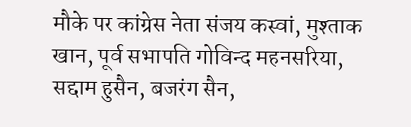मौके पर कांग्रेस नेता संजय कस्वां, मुश्ताक खान, पूर्व सभापति गोविन्द महनसरिया, सद्दाम हुसैन, बजरंग सैन,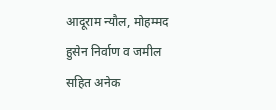आदूराम न्यौल, मोहम्मद हुसेन निर्वाण व जमील सहित अनेक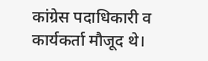कांग्रेस पदाधिकारी व कार्यकर्ता मौजूद थे।